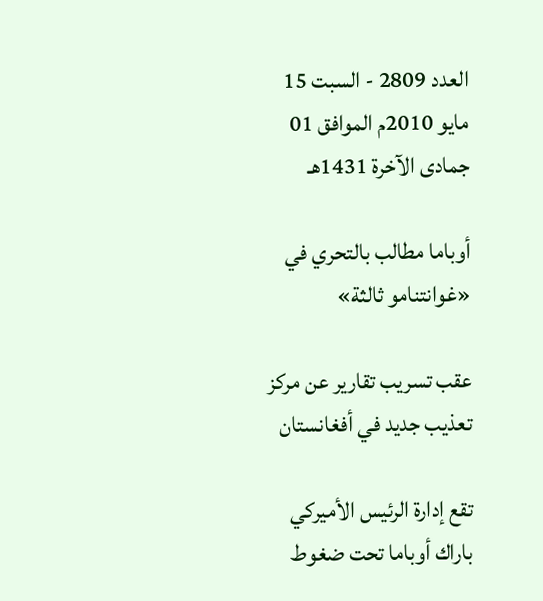العدد 2809 - السبت 15 مايو 2010م الموافق 01 جمادى الآخرة 1431هـ

أوباما مطالب بالتحري في «غوانتنامو ثالثة»

عقب تسريب تقارير عن مركز تعذيب جديد في أفغانستان

تقع إدارة الرئيس الأميركي باراك أوباما تحت ضغوط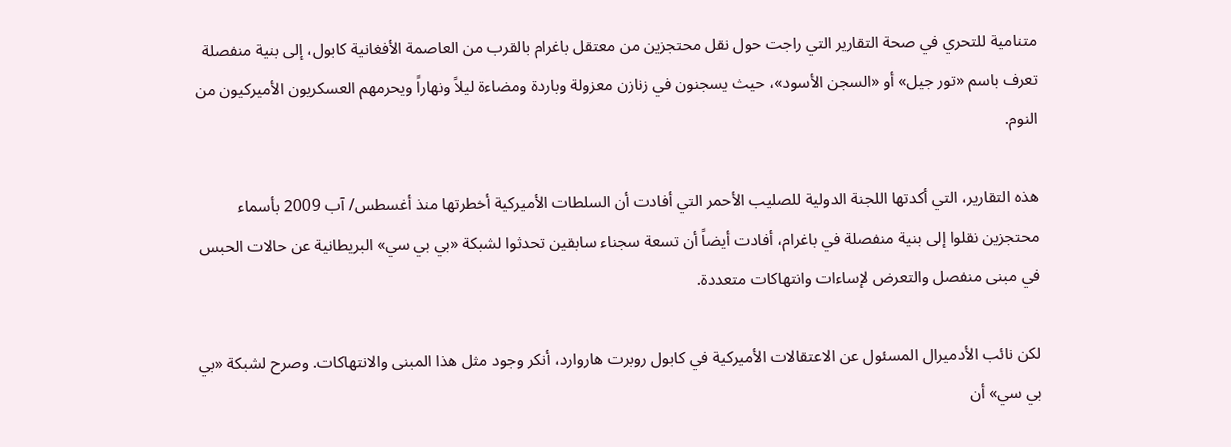متنامية للتحري في صحة التقارير التي راجت حول نقل محتجزين من معتقل باغرام بالقرب من العاصمة الأفغانية كابول، إلى بنية منفصلة تعرف باسم «تور جيل» أو «السجن الأسود»، حيث يسجنون في زنازن معزولة وباردة ومضاءة ليلاً ونهاراً ويحرمهم العسكريون الأميركيون من النوم.

هذه التقارير، التي أكدتها اللجنة الدولية للصليب الأحمر التي أفادت أن السلطات الأميركية أخطرتها منذ أغسطس/ آب 2009 بأسماء محتجزين نقلوا إلى بنية منفصلة في باغرام، أفادت أيضاً أن تسعة سجناء سابقين تحدثوا لشبكة «بي بي سي» البريطانية عن حالات الحبس في مبنى منفصل والتعرض لإساءات وانتهاكات متعددة.

لكن نائب الأدميرال المسئول عن الاعتقالات الأميركية في كابول روبرت هاروارد، أنكر وجود مثل هذا المبنى والانتهاكات. وصرح لشبكة «بي بي سي» أن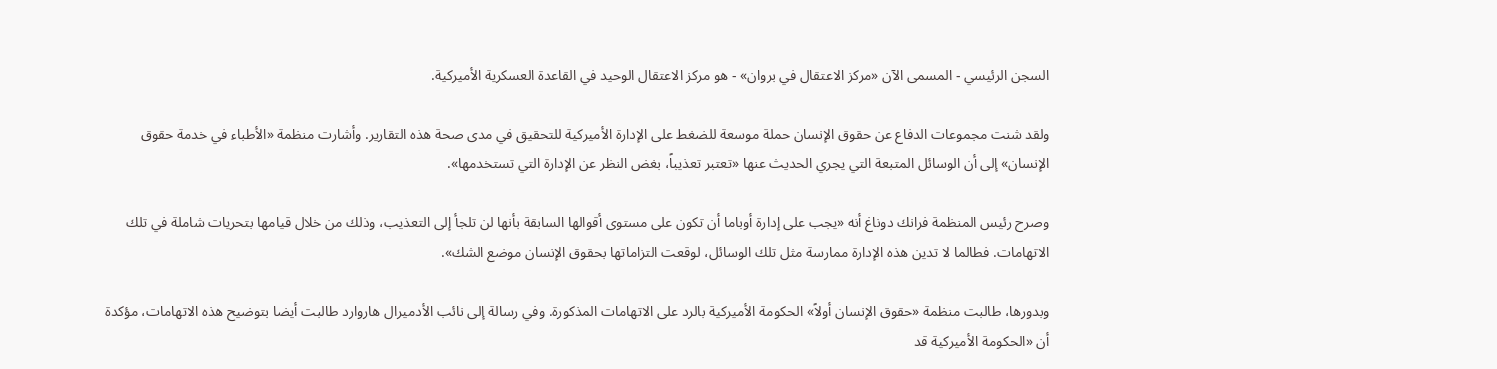السجن الرئيسي - المسمى الآن «مركز الاعتقال في بروان» - هو مركز الاعتقال الوحيد في القاعدة العسكرية الأميركية.

ولقد شنت مجموعات الدفاع عن حقوق الإنسان حملة موسعة للضغط على الإدارة الأميركية للتحقيق في مدى صحة هذه التقارير. وأشارت منظمة «الأطباء في خدمة حقوق الإنسان» إلى أن الوسائل المتبعة التي يجري الحديث عنها «تعتبر تعذيباً، بغض النظر عن الإدارة التي تستخدمها».

وصرح رئيس المنظمة فرانك دوناغ أنه «يجب على إدارة أوباما أن تكون على مستوى أقوالها السابقة بأنها لن تلجأ إلى التعذيب، وذلك من خلال قيامها بتحريات شاملة في تلك الاتهامات. فطالما لا تدين هذه الإدارة ممارسة مثل تلك الوسائل، لوقعت التزاماتها بحقوق الإنسان موضع الشك».

وبدورها، طالبت منظمة «حقوق الإنسان أولاً» الحكومة الأميركية بالرد على الاتهامات المذكورة. وفي رسالة إلى نائب الأدميرال هاروارد طالبت أيضا بتوضيح هذه الاتهامات، مؤكدة أن «الحكومة الأميركية قد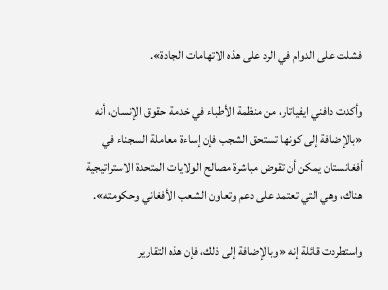فشلت على الدوام في الرد على هذه الاتهامات الجادة».

وأكدت دافني ايفياتار، من منظمة الأطباء في خدمة حقوق الإنسان، أنه «بالإضافة إلى كونها تستحق الشجب فإن إساءة معاملة السجناء في أفغانستان يمكن أن تقوض مباشرة مصالح الولايات المتحدة الاستراتيجية هناك، وهي التي تعتمد على دعم وتعاون الشعب الأفغاني وحكومته».

واستطردت قائلة إنه «وبالإضافة إلى ذلك، فإن هذه التقارير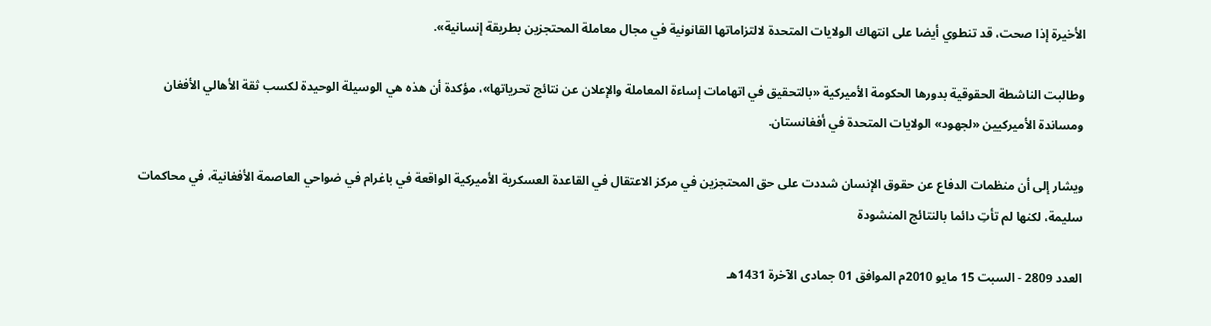الأخيرة إذا صحت، قد تنطوي أيضا على انتهاك الولايات المتحدة لالتزاماتها القانونية في مجال معاملة المحتجزين بطريقة إنسانية».

وطالبت الناشطة الحقوقية بدورها الحكومة الأميركية «بالتحقيق في اتهامات إساءة المعاملة والإعلان عن نتائج تحرياتها»، مؤكدة أن هذه هي الوسيلة الوحيدة لكسب ثقة الأهالي الأفغان ومساندة الأميركيين «لجهود» الولايات المتحدة في أفغانستان.

ويشار إلى أن منظمات الدفاع عن حقوق الإنسان شددت على حق المحتجزين في مركز الاعتقال في القاعدة العسكرية الأميركية الواقعة في باغرام في ضواحي العاصمة الأفغانية، في محاكمات سليمة، لكنها لم تأتِ دائما بالنتائج المنشودة

العدد 2809 - السبت 15 مايو 2010م الموافق 01 جمادى الآخرة 1431هـ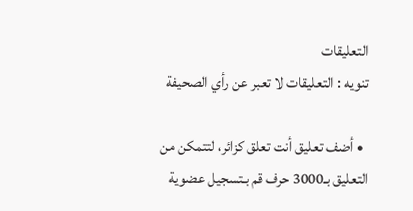التعليقات
تنويه : التعليقات لا تعبر عن رأي الصحيفة

  • أضف تعليق أنت تعلق كزائر، لتتمكن من التعليق بـ3000 حرف قم بـتسجيل عضوية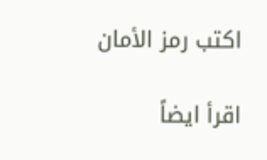اكتب رمز الأمان

اقرأ ايضاً